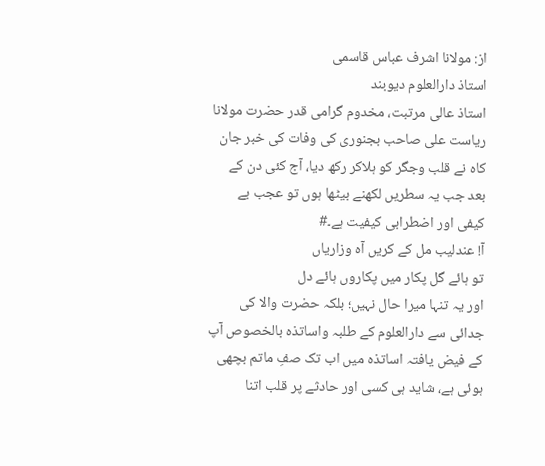از: مولانا اشرف عباس قاسمی
استاذ دارالعلوم دیوبند
استاذ عالی مرتبت، مخدوم گرامی قدر حضرت مولانا ریاست علی صاحب بجنوری کی وفات کی خبر جان کاہ نے قلب وجگر کو ہلاکر رکھ دیا، آج کئی دن کے بعد جب یہ سطریں لکھنے بیٹھا ہوں تو عجب بے کیفی اور اضطرابی کیفیت ہے۔#
آ! عندلیب مل کے کریں آہ وزاریاں
تو ہائے گل پکار میں پکاروں ہائے دل
اور یہ تنہا میرا حال نہیں؛ بلکہ حضرت والا کی جدائی سے دارالعلوم کے طلبہ واساتذہ بالخصوص آپ کے فیض یافتہ اساتذہ میں اب تک صفِ ماتم بچھی ہوئی ہے، شاید ہی کسی اور حادثے پر قلب اتنا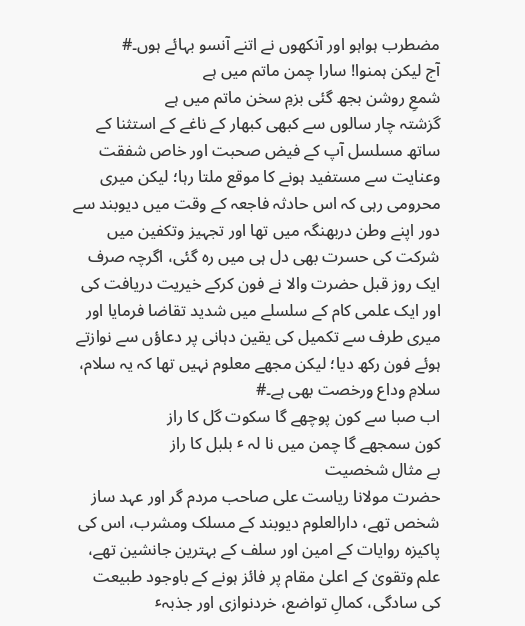مضطرب ہواہو اور آنکھوں نے اتنے آنسو بہائے ہوں۔#
آج لیکن ہمنوا! سارا چمن ماتم میں ہے
شمعِ روشن بجھ گئی بزمِ سخن ماتم میں ہے
گزشتہ چار سالوں سے کبھی کبھار کے ناغے کے استثنا کے ساتھ مسلسل آپ کے فیض صحبت اور خاص شفقت وعنایت سے مستفید ہونے کا موقع ملتا رہا؛ لیکن میری محرومی رہی کہ اس حادثہ فاجعہ کے وقت میں دیوبند سے دور اپنے وطن دربھنگہ میں تھا اور تجہیز وتکفین میں شرکت کی حسرت بھی دل ہی میں رہ گئی، اگرچہ صرف ایک روز قبل حضرت والا نے فون کرکے خیریت دریافت کی اور ایک علمی کام کے سلسلے میں شدید تقاضا فرمایا اور میری طرف سے تکمیل کی یقین دہانی پر دعاؤں سے نوازتے ہوئے فون رکھ دیا؛ لیکن مجھے معلوم نہیں تھا کہ یہ سلام، سلامِ وداع ورخصت بھی ہے۔#
اب صبا سے کون پوچھے گا سکوت گل کا راز
کون سمجھے گا چمن میں نا لہ ٴ بلبل کا راز
بے مثال شخصیت
حضرت مولانا ریاست علی صاحب مردم گر اور عہد ساز شخص تھے، دارالعلوم دیوبند کے مسلک ومشرب، اس کی پاکیزہ روایات کے امین اور سلف کے بہترین جانشین تھے، علم وتقویٰ کے اعلیٰ مقام پر فائز ہونے کے باوجود طبیعت کی سادگی، کمالِ تواضع، خردنوازی اور جذبہٴ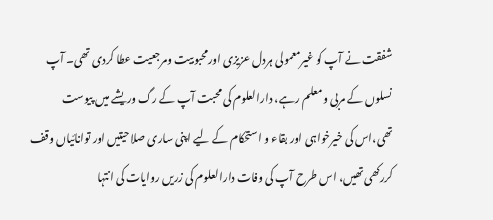شفقت نے آپ کو غیرمعمولی ہردل عزیزی اورمحبوبیت ومرجعیت عطا کردی تھی۔ آپ نسلوں کے مربی ومعلم رہے، دارالعلوم کی محبت آپ کے رگ وریشے میں پیوست تھی،اس کی خیرخواہی اور بقاء و استحکام کے لیے اپنی ساری صلاحیتیں اور توانائیاں وقف کررکھی تھیں، اس طرح آپ کی وفات دارالعلوم کی زریں روایات کی انتہا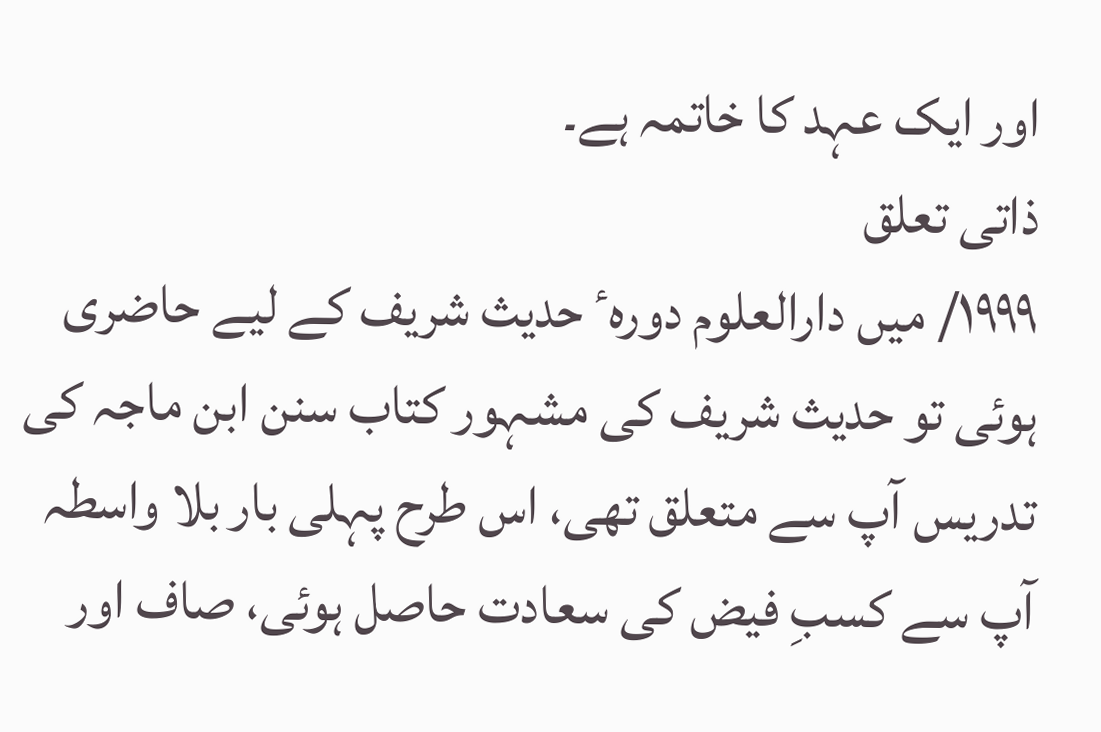اور ایک عہد کا خاتمہ ہے۔
ذاتی تعلق
۱۹۹۹/ میں دارالعلوم دورہٴ حدیث شریف کے لیے حاضری ہوئی تو حدیث شریف کی مشہور کتاب سنن ابن ماجہ کی تدریس آپ سے متعلق تھی، اس طرح پہلی بار بلا واسطہ آپ سے کسبِ فیض کی سعادت حاصل ہوئی، صاف اور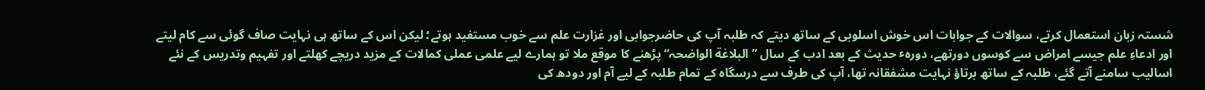شستہ زبان استعمال کرتے، سوالات کے جوابات اس خوش اسلوبی کے ساتھ دیتے کہ طلبہ آپ کی حاضرجوابی اور غزارت علم سے خوب مستفید ہوتے؛ لیکن اس کے ساتھ ہی نہایت صاف گوئی سے کام لیتے اور ادعاءِ علم جیسے امراض سے کوسوں دورتھے، دورہٴ حدیث کے بعد ادب کے سال ”البلاغة الواضحہ“ پڑھنے کا موقع ملا تو ہمارے لیے علمی عملی کمالات کے مزید دریچے کھلتے اور تفہیم وتدریس کے نئے اسالیب سامنے آتے گئے، طلبہ کے ساتھ برتاؤ نہایت مشفقانہ تھا، آپ کی طرف سے درسگاہ کے تمام طلبہ کے لیے آم اور دودھ کی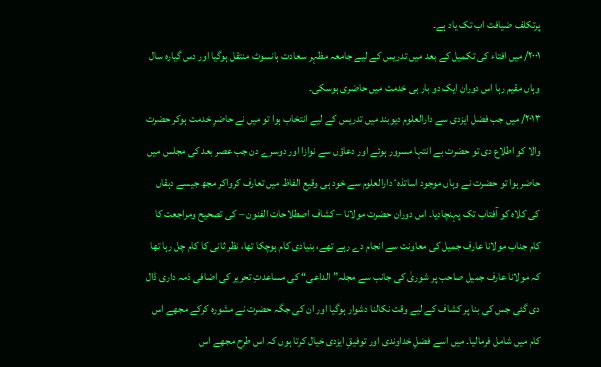پرتکلف ضیافت اب تک یاد ہے۔
۲۰۰۱/ میں افتاء کی تکمیل کے بعد میں تدریس کے لیے جامعہ مظہر سعادت ہانسوٹ منتقل ہوگیا اور دس گیارہ سال وہاں مقیم رہا اس دوران ایک دو بار ہی خدمت میں حاضری ہوسکی۔
۲۰۱۳/ میں جب فضل ایزدی سے دارالعلوم دیوبند میں تدریس کے لیے انتخاب ہوا تو میں نے حاضرِ خدمت ہوکر حضرت والا کو اطلاع دی تو حضرت بے انتہا مسرور ہوئے اور دعاؤں سے نوازا اور دوسرے دن جب عصر بعد کی مجلس میں حاضر ہوا تو حضرت نے وہاں موجود اساتذہٴ دارالعلوم سے خود ہی وقیع الفاظ میں تعارف کرواکر مجھ جیسے دہقاں کی کلاہ کو آفتاب تک پہنچادیا۔ اس دوران حضرت مولانا – کشاف اصطلاحات الفنون – کی تصحیح ومراجعت کا کام جناب مولانا عارف جمیل کی معاونت سے انجام دے رہے تھے، بنیادی کام ہوچکا تھا، نظر ثانی کا کام چل رہا تھا کہ مولانا عارف جمیل صاحب پر شوریٰ کی جانب سے مجلہ” الداعی“ کی مساعدتِ تحریر کی اضافی ذمہ داری ڈال دی گئی جس کی بنا پر کشاف کے لیے وقت نکالنا دشوار ہوگیا اور ان کی جگہ حضرت نے مشورہ کرکے مجھے اس کام میں شامل فرمالیا۔ میں اسے فضلِ خداوندی اور توفیقِ ایزدی خیال کرتا ہوں کہ اس طرح مجھے اس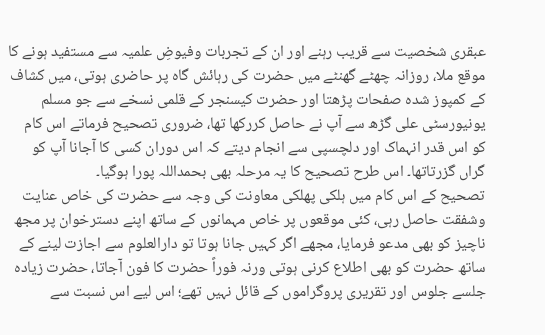عبقری شخصیت سے قریب رہنے اور ان کے تجربات وفیوضِ علمیہ سے مستفید ہونے کا موقع ملا، روزانہ چھٹے گھنٹے میں حضرت کی رہائش گاہ پر حاضری ہوتی، میں کشاف کے کمپوز شدہ صفحات پڑھتا اور حضرت کیسنجر کے قلمی نسخے سے جو مسلم یونیورسٹی علی گڑھ سے آپ نے حاصل کررکھا تھا، ضروری تصحیح فرماتے اس کام کو اس قدر انہماک اور دلچسپی سے انجام دیتے کہ اس دوران کسی کا آجانا آپ کو گراں گزرتاتھا۔ اس طرح تصحیح کا یہ مرحلہ بھی بحمداللہ پورا ہوگیا۔
تصحیح کے اس کام میں ہلکی پھلکی معاونت کی وجہ سے حضرت کی خاص عنایت وشفقت حاصل رہی، کئی موقعوں پر خاص مہمانوں کے ساتھ اپنے دسترخوان پر مجھ ناچیز کو بھی مدعو فرمایا، مجھے اگر کہیں جانا ہوتا تو دارالعلوم سے اجازت لینے کے ساتھ حضرت کو بھی اطلاع کرنی ہوتی ورنہ فوراً حضرت کا فون آجاتا، حضرت زیادہ جلسے جلوس اور تقریری پروگراموں کے قائل نہیں تھے؛ اس لیے اس نسبت سے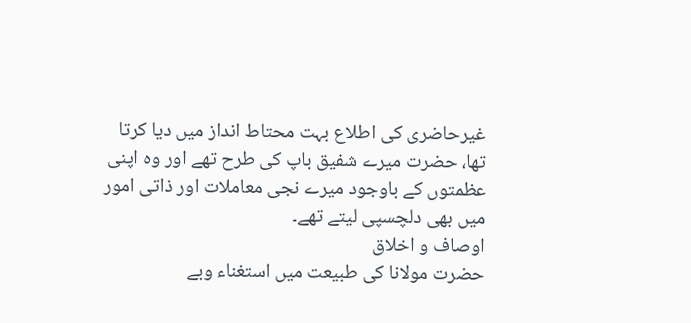غیرحاضری کی اطلاع بہت محتاط انداز میں دیا کرتا تھا، حضرت میرے شفیق باپ کی طرح تھے اور وہ اپنی عظمتوں کے باوجود میرے نجی معاملات اور ذاتی امور میں بھی دلچسپی لیتے تھے۔
اوصاف و اخلاق
حضرت مولانا کی طبیعت میں استغناء وبے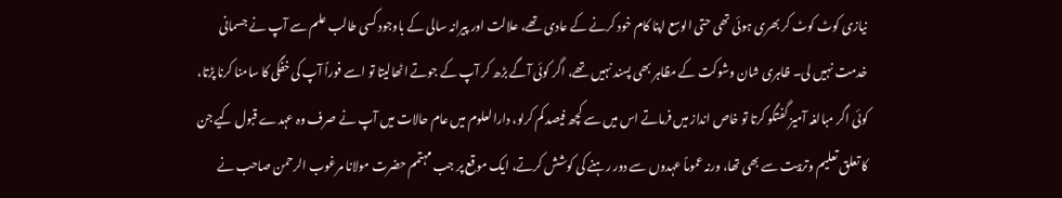نیازی کوٹ کوٹ کر بھری ہوئی تھی حتی الوسع اپنا کام خود کرنے کے عادی تھے، علالت اور پیرانہ سالی کے باوجود کسی طالب علم سے آپ نے جسمانی خدمت نہیں لی۔ ظاہری شان وشوکت کے مظاہر بھی پسند نہیں تھے، اگر کوئی آگے بڑھ کر آپ کے جوتے اٹھالیتا تو اسے فوراً آپ کی خفگی کا سامنا کرنا پڑتا، کوئی اگر مبالغہ آمیز گفتگو کرتا تو خاص انداز میں فرماتے اس میں سے کچھ فیصد کم کرلو، دارالعلوم میں عام حالات میں آپ نے صرف وہ عہدے قبول کیے جن کا تعلق تعلیم وتربیت سے بھی تھا، ورنہ عموماً عہدوں سے دور رہنے کی کوشش کرتے، ایک موقع پر جب مہتمم حضرت مولانا مرغوب الرحمن صاحب نے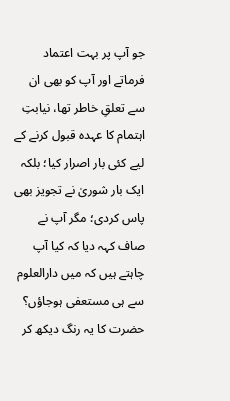جو آپ پر بہت اعتماد فرماتے اور آپ کو بھی ان سے تعلقِ خاطر تھا، نیابتِ اہتمام کا عہدہ قبول کرنے کے لیے کئی بار اصرار کیا؛ بلکہ ایک بار شوریٰ نے تجویز بھی پاس کردی؛ مگر آپ نے صاف کہہ دیا کہ کیا آپ چاہتے ہیں کہ میں دارالعلوم سے ہی مستعفی ہوجاؤں؟ حضرت کا یہ رنگ دیکھ کر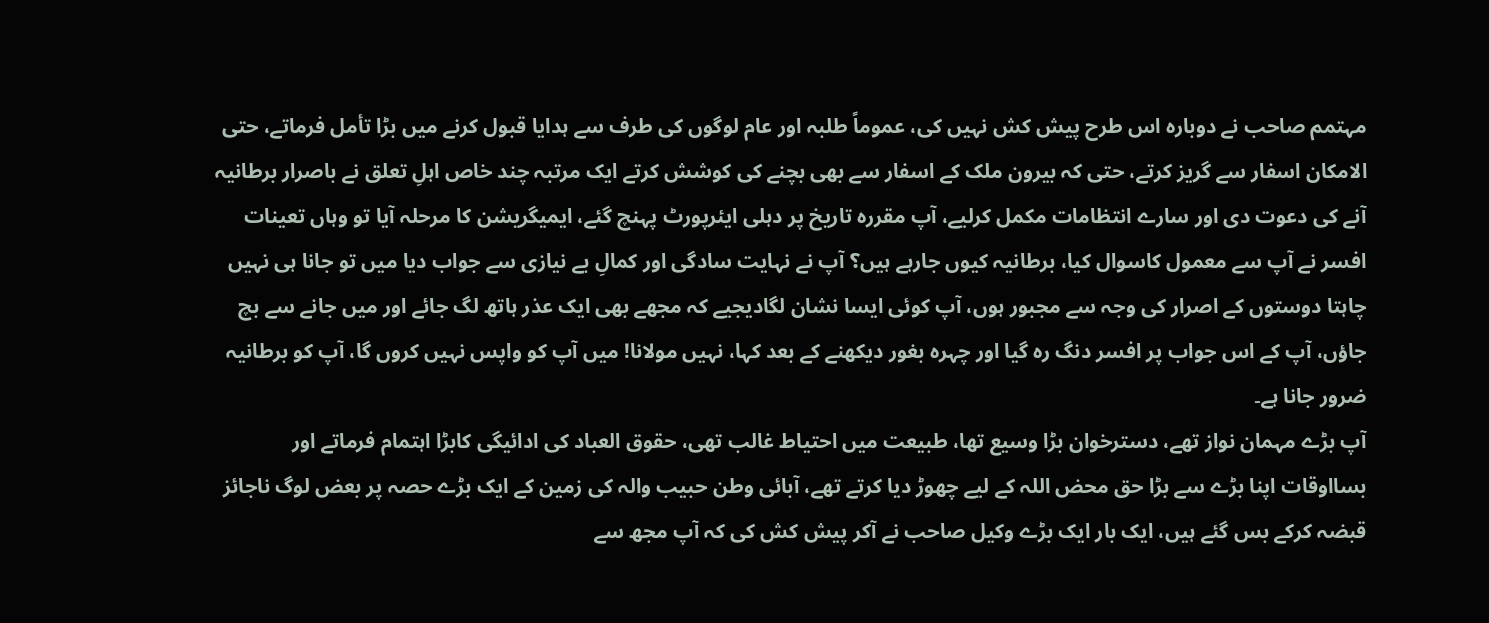مہتمم صاحب نے دوبارہ اس طرح پیش کش نہیں کی، عموماً طلبہ اور عام لوگوں کی طرف سے ہدایا قبول کرنے میں بڑا تأمل فرماتے، حتی الامکان اسفار سے گریز کرتے، حتی کہ بیرون ملک کے اسفار سے بھی بچنے کی کوشش کرتے ایک مرتبہ چند خاص اہلِ تعلق نے باصرار برطانیہ آنے کی دعوت دی اور سارے انتظامات مکمل کرلیے، آپ مقررہ تاریخ پر دہلی ایئرپورٹ پہنچ گئے، ایمیگریشن کا مرحلہ آیا تو وہاں تعینات افسر نے آپ سے معمول کاسوال کیا، برطانیہ کیوں جارہے ہیں؟ آپ نے نہایت سادگی اور کمالِ بے نیازی سے جواب دیا میں تو جانا ہی نہیں چاہتا دوستوں کے اصرار کی وجہ سے مجبور ہوں، آپ کوئی ایسا نشان لگادیجیے کہ مجھے بھی ایک عذر ہاتھ لگ جائے اور میں جانے سے بچ جاؤں، آپ کے اس جواب پر افسر دنگ رہ گیا اور چہرہ بغور دیکھنے کے بعد کہا، نہیں مولانا! میں آپ کو واپس نہیں کروں گا، آپ کو برطانیہ ضرور جانا ہے۔
آپ بڑے مہمان نواز تھے، دسترخوان بڑا وسیع تھا، طبیعت میں احتیاط غالب تھی، حقوق العباد کی ادائیگی کابڑا اہتمام فرماتے اور بسااوقات اپنا بڑے سے بڑا حق محض اللہ کے لیے چھوڑ دیا کرتے تھے، آبائی وطن حبیب والہ کی زمین کے ایک بڑے حصہ پر بعض لوگ ناجائز قبضہ کرکے بس گئے ہیں، ایک بار ایک بڑے وکیل صاحب نے آکر پیش کش کی کہ آپ مجھ سے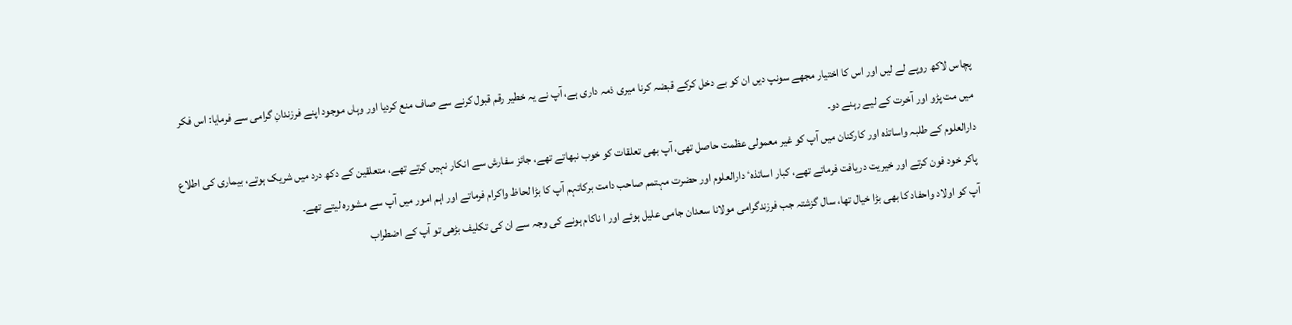پچاس لاکھ روپے لے لیں اور اس کا اختیار مجھے سونپ دیں ان کو بے دخل کرکے قبضہ کرنا میری ذمہ داری ہے، آپ نے یہ خطیر رقم قبول کرنے سے صاف منع کردیا اور وہاں موجود اپنے فرزندانِ گرامی سے فرمایا: اس فکر میں مت پڑو اور آخرت کے لیے رہنے دو۔
دارالعلوم کے طلبہ واساتذہ اور کارکنان میں آپ کو غیر معمولی عظمت حاصل تھی، آپ بھی تعلقات کو خوب نبھاتے تھے، جائز سفارش سے انکار نہیں کرتے تھے، متعلقین کے دکھ درد میں شریک ہوتے، بیماری کی اطلاع پاکر خود فون کرتے اور خیریت دریافت فرماتے تھے، کبار اساتذہٴ دارالعلوم اور حضرت مہتمم صاحب دامت برکاتہم آپ کا بڑا لحاظ واکرام فرماتے اور اہم امور میں آپ سے مشورہ لیتے تھے۔
آپ کو اولاد واحفاد کا بھی بڑا خیال تھا، سال گزشتہ جب فرزندگرامی مولانا سعدان جامی علیل ہوئے اور ا ناکام ہونے کی وجہ سے ان کی تکلیف بڑھی تو آپ کے اضطراب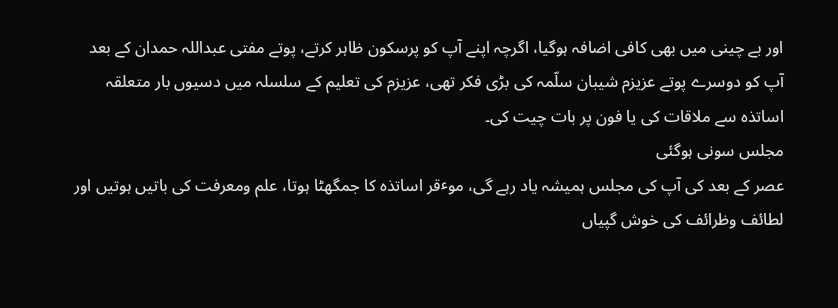اور بے چینی میں بھی کافی اضافہ ہوگیا، اگرچہ اپنے آپ کو پرسکون ظاہر کرتے، پوتے مفتی عبداللہ حمدان کے بعد آپ کو دوسرے پوتے عزیزم شیبان سلّمہ کی بڑی فکر تھی، عزیزم کی تعلیم کے سلسلہ میں دسیوں بار متعلقہ اساتذہ سے ملاقات کی یا فون پر بات چیت کی۔
مجلس سونی ہوگئی
عصر کے بعد کی آپ کی مجلس ہمیشہ یاد رہے گی، موٴقر اساتذہ کا جمگھٹا ہوتا، علم ومعرفت کی باتیں ہوتیں اور لطائف وظرائف کی خوش گپیاں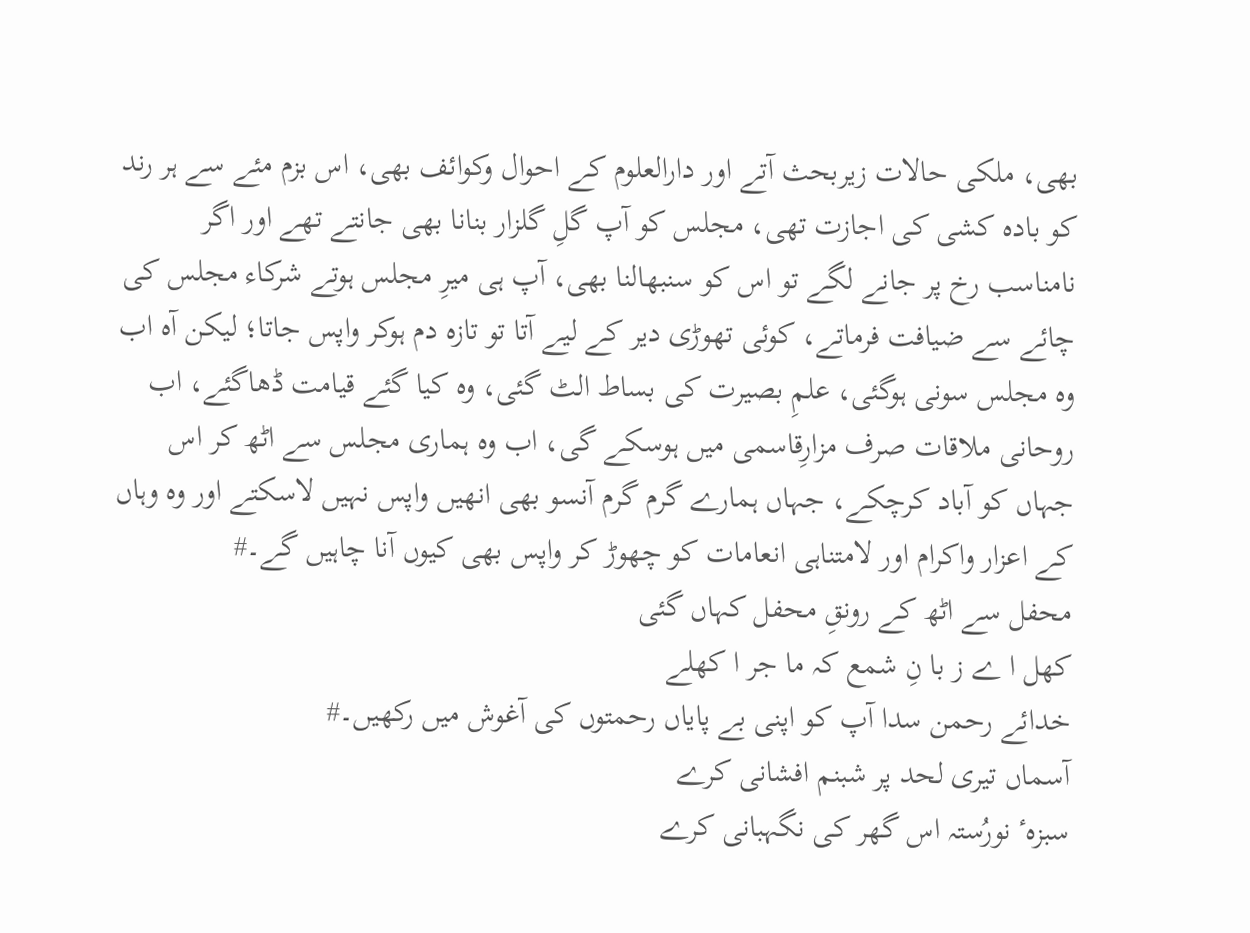بھی، ملکی حالات زیربحث آتے اور دارالعلوم کے احوال وکوائف بھی، اس بزم مئے سے ہر رند کو بادہ کشی کی اجازت تھی، مجلس کو آپ گلِ گلزار بنانا بھی جانتے تھے اور اگر نامناسب رخ پر جانے لگے تو اس کو سنبھالنا بھی، آپ ہی میرِ مجلس ہوتے شرکاء مجلس کی چائے سے ضیافت فرماتے، کوئی تھوڑی دیر کے لیے آتا تو تازہ دم ہوکر واپس جاتا؛ لیکن آہ اب وہ مجلس سونی ہوگئی، علمِ بصیرت کی بساط الٹ گئی، وہ کیا گئے قیامت ڈھاگئے، اب روحانی ملاقات صرف مزارِقاسمی میں ہوسکے گی، اب وہ ہماری مجلس سے اٹھ کر اس جہاں کو آباد کرچکے، جہاں ہمارے گرم گرم آنسو بھی انھیں واپس نہیں لاسکتے اور وہ وہاں کے اعزار واکرام اور لامتناہی انعامات کو چھوڑ کر واپس بھی کیوں آنا چاہیں گے۔#
محفل سے اٹھ کے رونقِ محفل کہاں گئی
کھل ا ے ز با نِ شمع کہ ما جر ا کھلے
خدائے رحمن سدا آپ کو اپنی بے پایاں رحمتوں کی آغوش میں رکھیں۔#
آسماں تیری لحد پر شبنم افشانی کرے
سبزہٴ نورُستہ اس گھر کی نگہبانی کرے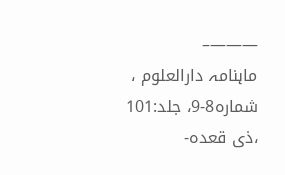———–
ماہنامہ دارالعلوم ، شمارہ8-9، جلد:101 ،ذی قعدہ-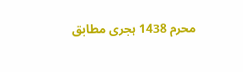محرم 1438 ہجری مطابق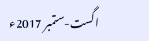اگست-ستمبر 2017ء